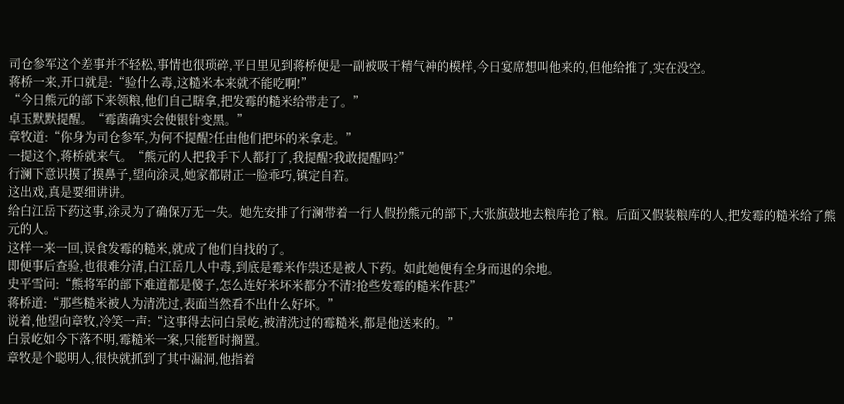司仓参军这个差事并不轻松,事情也很琐碎,平日里见到蒋桥便是一副被吸干精气神的模样,今日宴席想叫他来的,但他给推了,实在没空。
蒋桥一来,开口就是:“验什么毒,这糙米本来就不能吃啊!”
“今日熊元的部下来领粮,他们自己瞎拿,把发霉的糙米给带走了。”
卓玉默默提醒。“霉菌确实会使银针变黑。”
章牧道:“你身为司仓参军,为何不提醒?任由他们把坏的米拿走。”
一提这个,蒋桥就来气。“熊元的人把我手下人都打了,我提醒?我敢提醒吗?”
行澜下意识摸了摸鼻子,望向涂灵,她家都尉正一脸乖巧,镇定自若。
这出戏,真是要细讲讲。
给白江岳下药这事,涂灵为了确保万无一失。她先安排了行澜带着一行人假扮熊元的部下,大张旗鼓地去粮库抢了粮。后面又假装粮库的人,把发霉的糙米给了熊元的人。
这样一来一回,误食发霉的糙米,就成了他们自找的了。
即便事后查验,也很难分清,白江岳几人中毒,到底是霉米作祟还是被人下药。如此她便有全身而退的余地。
史平雪问:“熊将军的部下难道都是傻子,怎么连好米坏米都分不清?抢些发霉的糙米作甚?”
蒋桥道:“那些糙米被人为清洗过,表面当然看不出什么好坏。”
说着,他望向章牧,冷笑一声:“这事得去问白景屹,被清洗过的霉糙米,都是他送来的。”
白景屹如今下落不明,霉糙米一案,只能暂时搁置。
章牧是个聪明人,很快就抓到了其中漏洞,他指着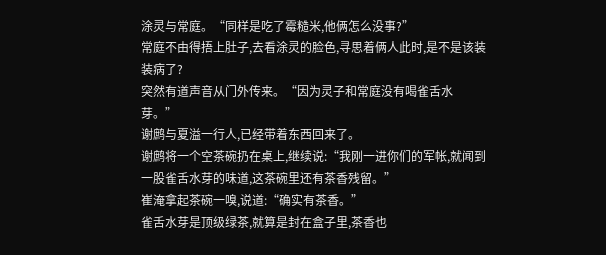涂灵与常庭。“同样是吃了霉糙米,他俩怎么没事?”
常庭不由得捂上肚子,去看涂灵的脸色,寻思着俩人此时,是不是该装装病了?
突然有道声音从门外传来。“因为灵子和常庭没有喝雀舌水芽。”
谢鹧与夏溢一行人,已经带着东西回来了。
谢鹧将一个空茶碗扔在桌上,继续说:“我刚一进你们的军帐,就闻到一股雀舌水芽的味道,这茶碗里还有茶香残留。”
崔淹拿起茶碗一嗅,说道:“确实有茶香。”
雀舌水芽是顶级绿茶,就算是封在盒子里,茶香也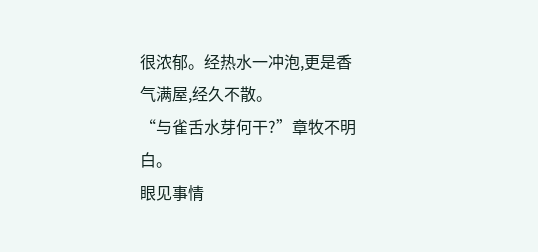很浓郁。经热水一冲泡,更是香气满屋,经久不散。
“与雀舌水芽何干?”章牧不明白。
眼见事情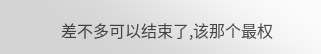差不多可以结束了,该那个最权